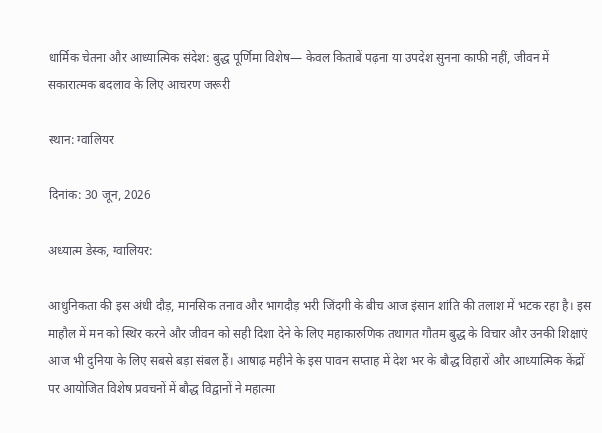धार्मिक चेतना और आध्यात्मिक संदेश: बुद्ध पूर्णिमा विशेष— केवल किताबें पढ़ना या उपदेश सुनना काफी नहीं, जीवन में सकारात्मक बदलाव के लिए आचरण जरूरी

स्थान: ग्वालियर

दिनांक: 30 जून, 2026

अध्यात्म डेस्क, ग्वालियर:

आधुनिकता की इस अंधी दौड़, मानसिक तनाव और भागदौड़ भरी जिंदगी के बीच आज इंसान शांति की तलाश में भटक रहा है। इस माहौल में मन को स्थिर करने और जीवन को सही दिशा देने के लिए महाकारुणिक तथागत गौतम बुद्ध के विचार और उनकी शिक्षाएं आज भी दुनिया के लिए सबसे बड़ा संबल हैं। आषाढ़ महीने के इस पावन सप्ताह में देश भर के बौद्ध विहारों और आध्यात्मिक केंद्रों पर आयोजित विशेष प्रवचनों में बौद्ध विद्वानों ने महात्मा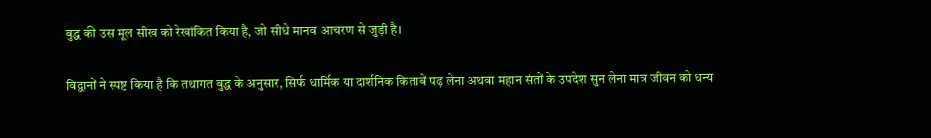बुद्ध की उस मूल सीख को रेखांकित किया है, जो सीधे मानव आचरण से जुड़ी है।

विद्वानों ने स्पष्ट किया है कि तथागत बुद्ध के अनुसार, सिर्फ धार्मिक या दार्शनिक किताबें पढ़ लेना अथवा महान संतों के उपदेश सुन लेना मात्र जीवन को धन्य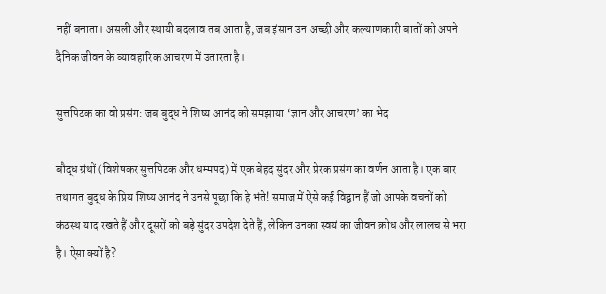नहीं बनाता। असली और स्थायी बदलाव तब आता है, जब इंसान उन अच्छी और कल्याणकारी बातों को अपने दैनिक जीवन के व्यावहारिक आचरण में उतारता है।

सुत्तपिटक का वो प्रसंग: जब बुद्ध ने शिष्य आनंद को समझाया ‘ज्ञान और आचरण’ का भेद

बौद्ध ग्रंथों (विशेषकर सुत्तपिटक और धम्मपद) में एक बेहद सुंदर और प्रेरक प्रसंग का वर्णन आता है। एक बार तथागत बुद्ध के प्रिय शिष्य आनंद ने उनसे पूछा कि हे भंते! समाज में ऐसे कई विद्वान हैं जो आपके वचनों को कंठस्थ याद रखते हैं और दूसरों को बड़े सुंदर उपदेश देते हैं, लेकिन उनका स्वयं का जीवन क्रोध और लालच से भरा है। ऐसा क्यों है?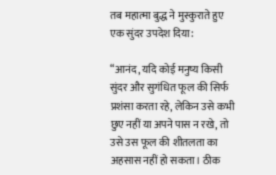तब महात्मा बुद्ध ने मुस्कुराते हुए एक सुंदर उपदेश दिया:

“आनंद, यदि कोई मनुष्य किसी सुंदर और सुगंधित फूल की सिर्फ प्रशंसा करता रहे, लेकिन उसे कभी छुए नहीं या अपने पास न रखे, तो उसे उस फूल की शीतलता का अहसास नहीं हो सकता। ठीक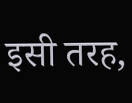इसी तरह,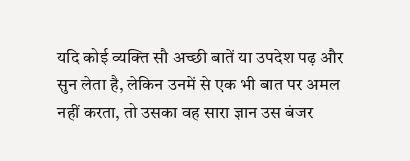यदि कोई व्यक्ति सौ अच्छी बातें या उपदेश पढ़ और सुन लेता है, लेकिन उनमें से एक भी बात पर अमल नहीं करता, तो उसका वह सारा ज्ञान उस बंजर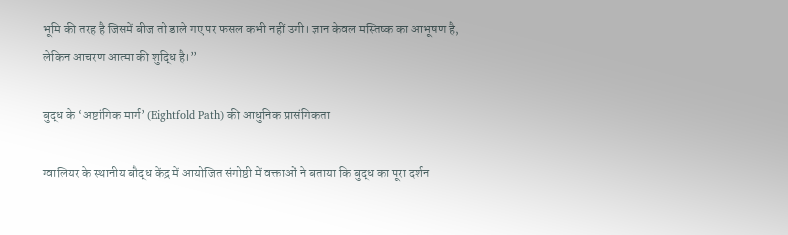भूमि की तरह है जिसमें बीज तो डाले गए पर फसल कभी नहीं उगी। ज्ञान केवल मस्तिष्क का आभूषण है, लेकिन आचरण आत्मा की शुद्धि है।”

बुद्ध के ‘अष्टांगिक मार्ग’ (Eightfold Path) की आधुनिक प्रासंगिकता

ग्वालियर के स्थानीय बौद्ध केंद्र में आयोजित संगोष्ठी में वक्ताओं ने बताया कि बुद्ध का पूरा दर्शन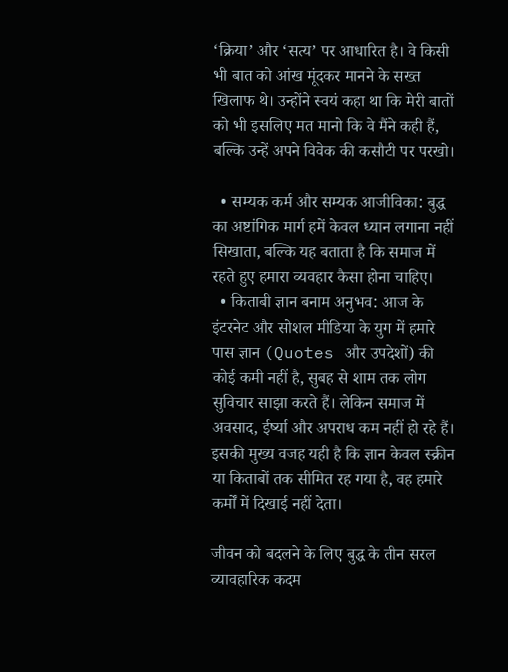‘क्रिया’ और ‘सत्य’ पर आधारित है। वे किसी भी बात को आंख मूंदकर मानने के सख्त खिलाफ थे। उन्होंने स्वयं कहा था कि मेरी बातों को भी इसलिए मत मानो कि वे मैंने कही हैं, बल्कि उन्हें अपने विवेक की कसौटी पर परखो।

  • सम्यक कर्म और सम्यक आजीविका: बुद्ध का अष्टांगिक मार्ग हमें केवल ध्यान लगाना नहीं सिखाता, बल्कि यह बताता है कि समाज में रहते हुए हमारा व्यवहार कैसा होना चाहिए।
  • किताबी ज्ञान बनाम अनुभव: आज के इंटरनेट और सोशल मीडिया के युग में हमारे पास ज्ञान (Quotes और उपदेशों) की कोई कमी नहीं है, सुबह से शाम तक लोग सुविचार साझा करते हैं। लेकिन समाज में अवसाद, ईर्ष्या और अपराध कम नहीं हो रहे हैं। इसकी मुख्य वजह यही है कि ज्ञान केवल स्क्रीन या किताबों तक सीमित रह गया है, वह हमारे कर्मों में दिखाई नहीं देता।

जीवन को बदलने के लिए बुद्ध के तीन सरल व्यावहारिक कदम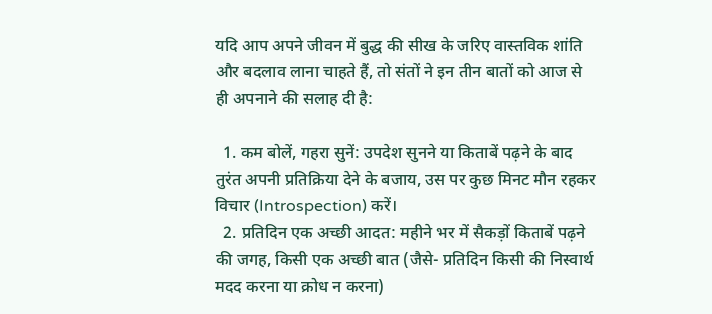यदि आप अपने जीवन में बुद्ध की सीख के जरिए वास्तविक शांति और बदलाव लाना चाहते हैं, तो संतों ने इन तीन बातों को आज से ही अपनाने की सलाह दी है:

  1. कम बोलें, गहरा सुनें: उपदेश सुनने या किताबें पढ़ने के बाद तुरंत अपनी प्रतिक्रिया देने के बजाय, उस पर कुछ मिनट मौन रहकर विचार (Introspection) करें।
  2. प्रतिदिन एक अच्छी आदत: महीने भर में सैकड़ों किताबें पढ़ने की जगह, किसी एक अच्छी बात (जैसे- प्रतिदिन किसी की निस्वार्थ मदद करना या क्रोध न करना)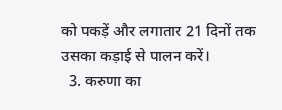को पकड़ें और लगातार 21 दिनों तक उसका कड़ाई से पालन करें।
  3. करुणा का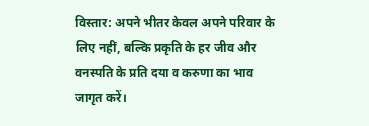विस्तार: अपने भीतर केवल अपने परिवार के लिए नहीं, बल्कि प्रकृति के हर जीव और वनस्पति के प्रति दया व करुणा का भाव जागृत करें।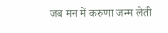जब मन में करुणा जन्म लेती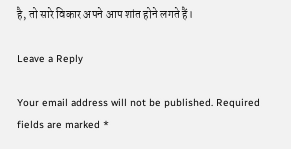है, तो सारे विकार अपने आप शांत होने लगते हैं।

Leave a Reply

Your email address will not be published. Required fields are marked *